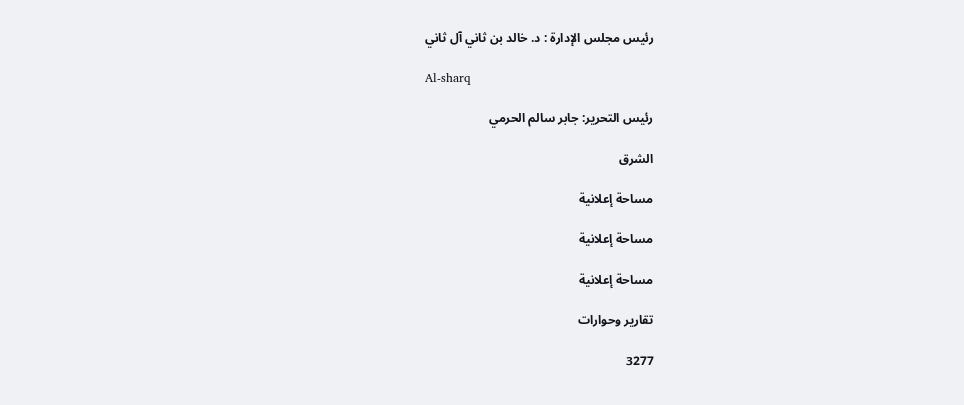رئيس مجلس الإدارة : د. خالد بن ثاني آل ثاني

Al-sharq

رئيس التحرير: جابر سالم الحرمي

الشرق

مساحة إعلانية

مساحة إعلانية

مساحة إعلانية

تقارير وحوارات

3277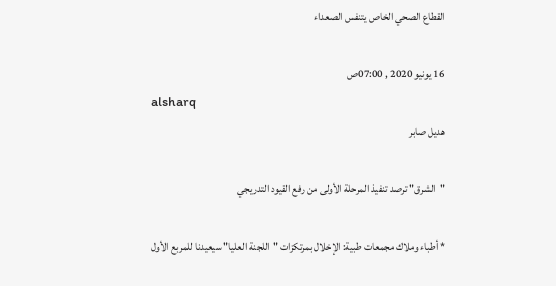القطاع الصحي الخاص يتنفس الصعداء

16 يونيو 2020 , 07:00ص
alsharq
هديل صابر

"الشرق" ترصد تنفيذ المرحلة الأولى من رفع القيود التدريجي

* أطباء وملاك مجمعات طبية: الإخلال بمرتكزات "اللجنة العليا" سيعيدنا للمربع الأول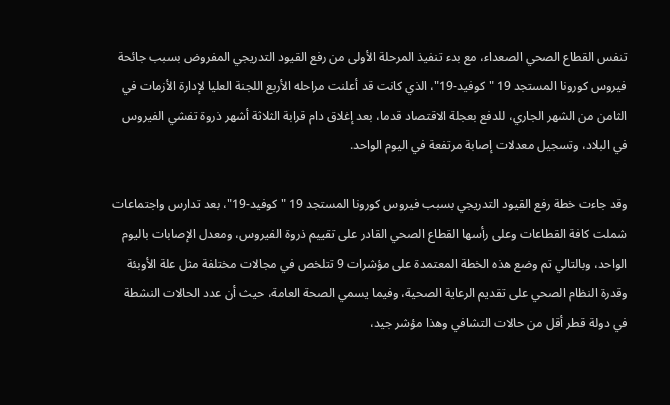تنفس القطاع الصحي الصعداء، مع بدء تنفيذ المرحلة الأولى من رفع القيود التدريجي المفروض بسبب جائحة فيروس كورونا المستجد 19 "كوفيد-19"، الذي كانت قد أعلنت مراحله الأربع اللجنة العليا لإدارة الأزمات في الثامن من الشهر الجاري، للدفع بعجلة الاقتصاد قدما، بعد إغلاق دام قرابة الثلاثة أشهر ذروة تفشي الفيروس في البلاد، وتسجيل معدلات إصابة مرتفعة في اليوم الواحد.

وقد جاءت خطة رفع القيود التدريجي بسبب فيروس كورونا المستجد 19 "كوفيد-19"، بعد تدارس واجتماعات شملت كافة القطاعات وعلى رأسها القطاع الصحي القادر على تقييم ذروة الفيروس، ومعدل الإصابات باليوم الواحد، وبالتالي تم وضع هذه الخطة المعتمدة على مؤشرات 9 تتلخص في مجالات مختلفة مثل علة الأوبئة وقدرة النظام الصحي على تقديم الرعاية الصحية، وفيما يسمي الصحة العامة، حيث أن عدد الحالات النشطة في دولة قطر أقل من حالات التشافي وهذا مؤشر جيد،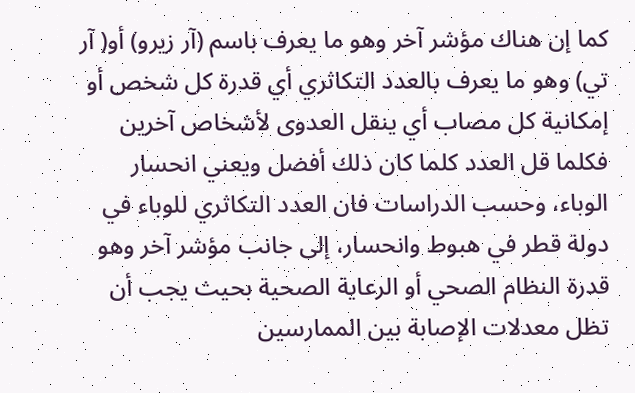كما إن هناك مؤشر آخر وهو ما يعرف باسم (آر زيرو) أو( آر تي) وهو ما يعرف بالعدد التكاثري أي قدرة كل شخص أو إمكانية كل مصاب أي ينقل العدوى لأشخاص آخرين فكلما قل العدد كلما كان ذلك أفضل ويعني انحسار الوباء، وحسب الدراسات فان العدد التكاثري للوباء في دولة قطر في هبوط وانحسار، إلى جانب مؤشر آخر وهو قدرة النظام الصحي أو الرعاية الصحية بحيث يجب أن تظل معدلات الإصابة بين الممارسين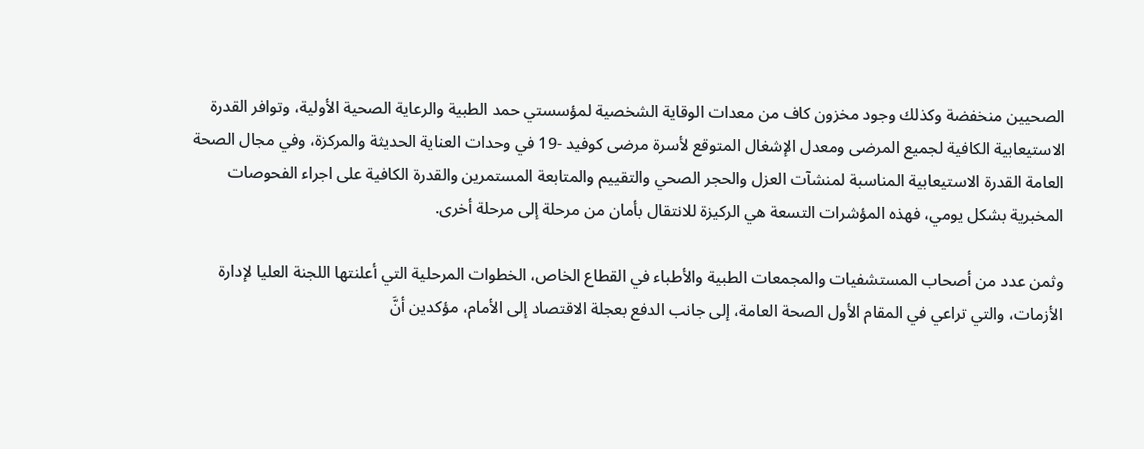الصحيين منخفضة وكذلك وجود مخزون كاف من معدات الوقاية الشخصية لمؤسستي حمد الطبية والرعاية الصحية الأولية، وتوافر القدرة الاستيعابية الكافية لجميع المرضى ومعدل الإشغال المتوقع لأسرة مرضى كوفيد -19 في وحدات العناية الحديثة والمركزة، وفي مجال الصحة العامة القدرة الاستيعابية المناسبة لمنشآت العزل والحجر الصحي والتقييم والمتابعة المستمرين والقدرة الكافية على اجراء الفحوصات المخبرية بشكل يومي، فهذه المؤشرات التسعة هي الركيزة للانتقال بأمان من مرحلة إلى مرحلة أخرى.

وثمن عدد من أصحاب المستشفيات والمجمعات الطبية والأطباء في القطاع الخاص، الخطوات المرحلية التي أعلنتها اللجنة العليا لإدارة الأزمات، والتي تراعي في المقام الأول الصحة العامة، إلى جانب الدفع بعجلة الاقتصاد إلى الأمام، مؤكدين أنَّ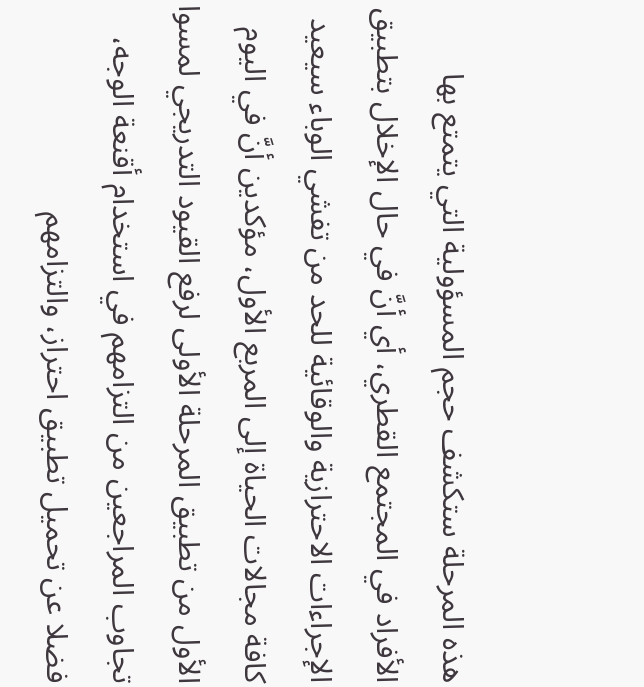هذه المرحلة ستكشف حجم المسؤولية التي يتمتع بها الأفراد في المجتمع القطري، أي أنَّ في حال الإخلال بتطبيق الإجراءات الاحترازية والوقائية للحد من تفشي الوباء سيعيد كافة مجالات الحياة إلى المربع الأول، مؤكدين أنَّ في اليوم الأول من تطبيق المرحلة الأولى لرفع القيود التدريجي لمسوا تجاوب المراجعين من التزامهم في استخدام أقنعة الوجه، فضلا عن تحميل تطبيق احتراز، والتزامهم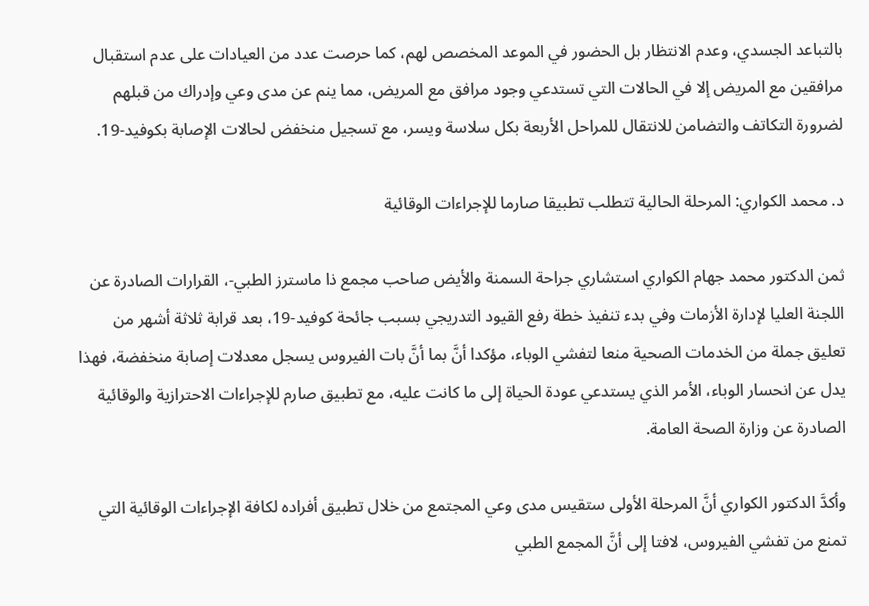بالتباعد الجسدي، وعدم الانتظار بل الحضور في الموعد المخصص لهم، كما حرصت عدد من العيادات على عدم استقبال مرافقين مع المريض إلا في الحالات التي تستدعي وجود مرافق مع المريض، مما ينم عن مدى وعي وإدراك من قبلهم لضرورة التكاتف والتضامن للانتقال للمراحل الأربعة بكل سلاسة ويسر، مع تسجيل منخفض لحالات الإصابة بكوفيد-19.

د. محمد الكواري: المرحلة الحالية تتطلب تطبيقا صارما للإجراءات الوقائية

ثمن الدكتور محمد جهام الكواري استشاري جراحة السمنة والأيض صاحب مجمع ذا ماسترز الطبي-، القرارات الصادرة عن اللجنة العليا لإدارة الأزمات وفي بدء تنفيذ خطة رفع القيود التدريجي بسبب جائحة كوفيد-19، بعد قرابة ثلاثة أشهر من تعليق جملة من الخدمات الصحية منعا لتفشي الوباء، مؤكدا أنَّ بما أنَّ بات الفيروس يسجل معدلات إصابة منخفضة، فهذا يدل عن انحسار الوباء، الأمر الذي يستدعي عودة الحياة إلى ما كانت عليه، مع تطبيق صارم للإجراءات الاحترازية والوقائية الصادرة عن وزارة الصحة العامة.

وأكدَّ الدكتور الكواري أنَّ المرحلة الأولى ستقيس مدى وعي المجتمع من خلال تطبيق أفراده لكافة الإجراءات الوقائية التي تمنع من تفشي الفيروس، لافتا إلى أنَّ المجمع الطبي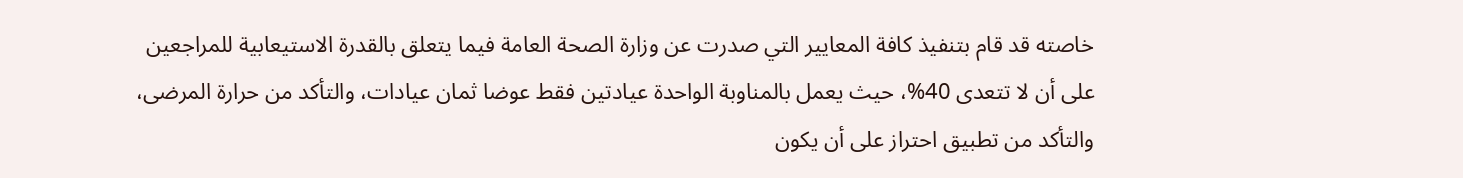خاصته قد قام بتنفيذ كافة المعايير التي صدرت عن وزارة الصحة العامة فيما يتعلق بالقدرة الاستيعابية للمراجعين على أن لا تتعدى 40%، حيث يعمل بالمناوبة الواحدة عيادتين فقط عوضا ثمان عيادات، والتأكد من حرارة المرضى، والتأكد من تطبيق احتراز على أن يكون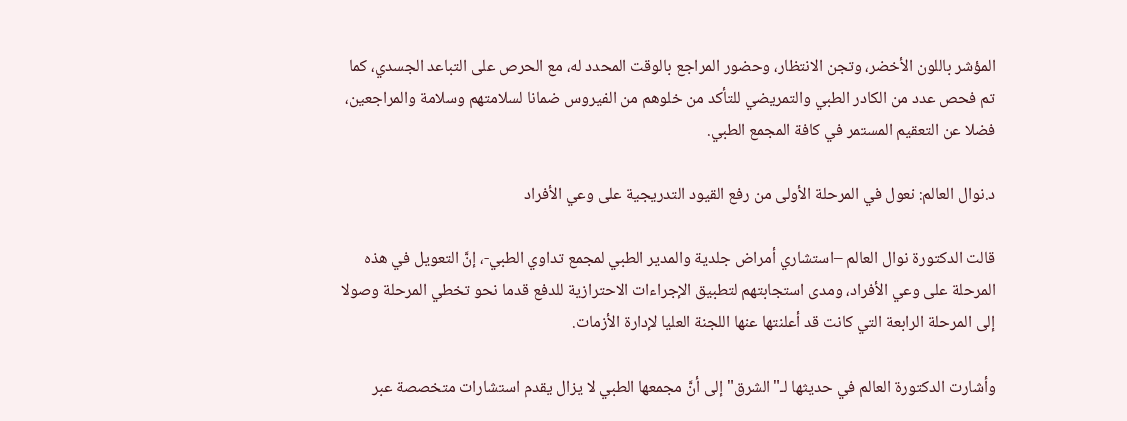المؤشر باللون الأخضر، وتجن الانتظار، وحضور المراجع بالوقت المحدد له، مع الحرص على التباعد الجسدي، كما تم فحص عدد من الكادر الطبي والتمريضي للتأكد من خلوهم من الفيروس ضمانا لسلامتهم وسلامة والمراجعين، فضلا عن التعقيم المستمر في كافة المجمع الطبي.

د.نوال العالم: نعول في المرحلة الأولى من رفع القيود التدريجية على وعي الأفراد

قالت الدكتورة نوال العالم –استشاري أمراض جلدية والمدير الطبي لمجمع تداوي الطبي-، إنَّ التعويل في هذه المرحلة على وعي الأفراد، ومدى استجابتهم لتطبيق الإجراءات الاحترازية للدفع قدما نحو تخطي المرحلة وصولا إلى المرحلة الرابعة التي كانت قد أعلنتها عنها اللجنة العليا لإدارة الأزمات.

وأشارت الدكتورة العالم في حديثها لـ"الشرق" إلى أنَّ مجمعها الطبي لا يزال يقدم استشارات متخصصة عبر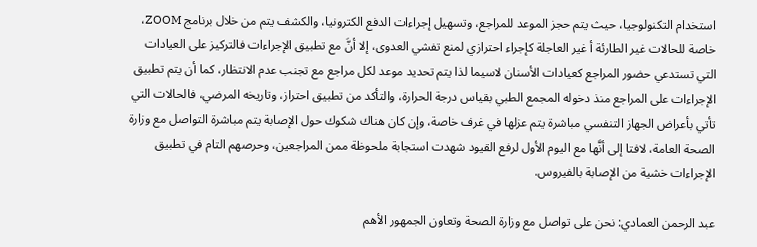استخدام التكنولوجيا، حيث يتم حجز الموعد للمراجع، وتسهيل إجراءات الدفع الكترونيا، والكشف يتم من خلال برنامج ZOOM، خاصة للحالات غير الطارئة أ غير العاجلة كإجراء احترازي لمنع تفشي العدوى، إلا أنَّ مع تطبيق الإجراءات فالتركيز على العيادات التي تستدعي حضور المراجع كعيادات الأسنان لاسيما لذا يتم تحديد موعد لكل مراجع مع تجنب عدم الانتظار، كما أن يتم تطبيق الإجراءات على المراجع منذ دخوله المجمع الطبي بقياس درجة الحرارة، والتأكد من تطبيق احتراز، وتاريخه المرضي، فالحالات التي تأتي بأعراض الجهاز التنفسي مباشرة يتم عزلها في غرف خاصة، وإن كان هناك شكوك حول الإصابة يتم مباشرة التواصل مع وزارة الصحة العامة، لافتا إلى أنَّها مع اليوم الأول لرفع القيود شهدت استجابة ملحوظة ممن المراجعين، وحرصهم التام في تطبيق الإجراءات خشية من الإصابة بالفيروس.

عبد الرحمن العمادي: نحن على تواصل مع وزارة الصحة وتعاون الجمهور الأهم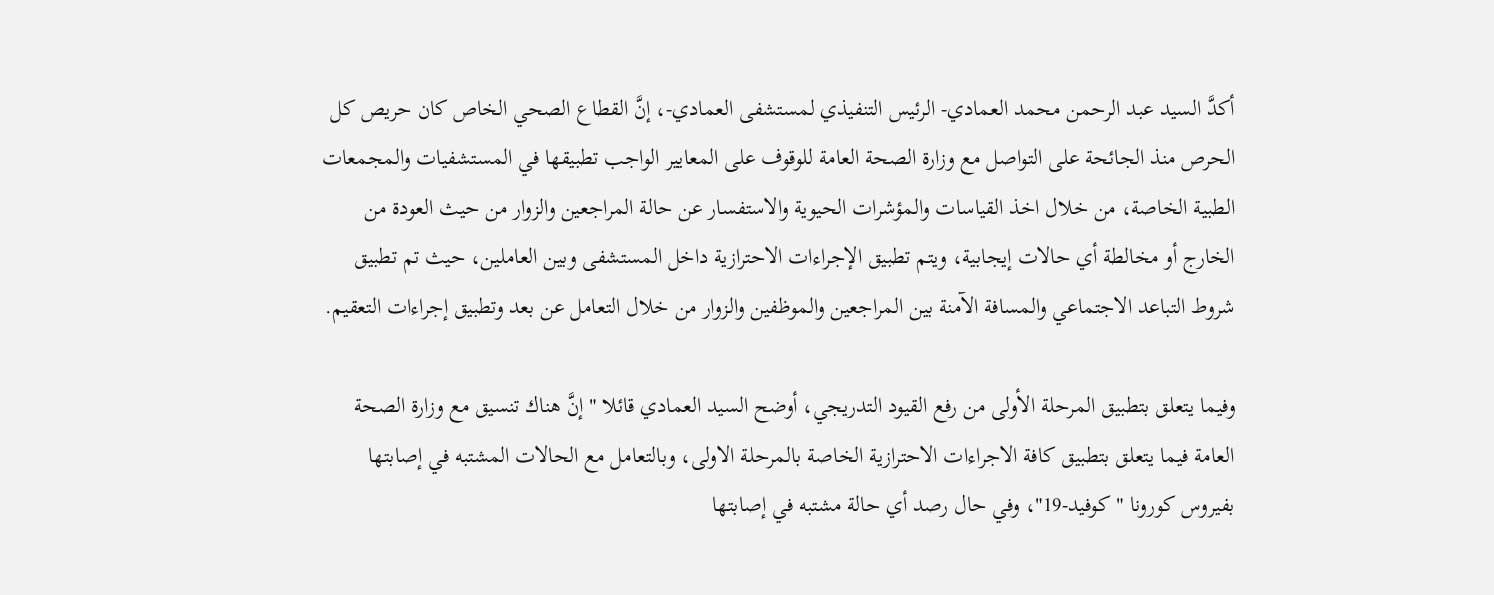أكدَّ السيد عبد الرحمن محمد العمادي- الرئيس التنفيذي لمستشفى العمادي-، إنَّ القطاع الصحي الخاص كان حريص كل الحرص منذ الجائحة على التواصل مع وزارة الصحة العامة للوقوف على المعايير الواجب تطبيقها في المستشفيات والمجمعات الطبية الخاصة، من خلال اخذ القياسات والمؤشرات الحيوية والاستفسار عن حالة المراجعين والزوار من حيث العودة من الخارج أو مخالطة أي حالات إيجابية، ويتم تطبيق الإجراءات الاحترازية داخل المستشفى وبين العاملين، حيث تم تطبيق شروط التباعد الاجتماعي والمسافة الآمنة بين المراجعين والموظفين والزوار من خلال التعامل عن بعد وتطبيق إجراءات التعقيم.

وفيما يتعلق بتطبيق المرحلة الأولى من رفع القيود التدريجي، أوضح السيد العمادي قائلا " إنَّ هناك تنسيق مع وزارة الصحة العامة فيما يتعلق بتطبيق كافة الاجراءات الاحترازية الخاصة بالمرحلة الاولى، وبالتعامل مع الحالات المشتبه في إصابتها بفيروس كورونا "كوفيد-19"، وفي حال رصد أي حالة مشتبه في إصابتها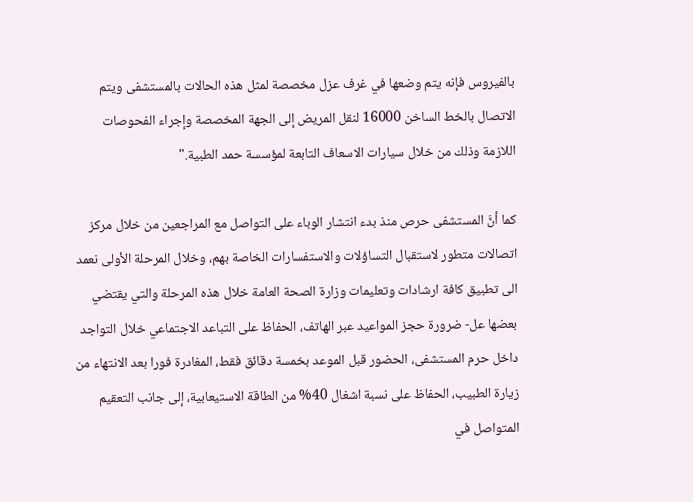بالفيروس فإنه يتم وضعها في غرف عزل مخصصة لمثل هذه الحالات بالمستشفى ويتم الاتصال بالخط الساخن 16000 لنقل المريض إلى الجهة المخصصة وإجراء الفحوصات اللازمة وذلك من خلال سيارات الاسعاف التابعة لمؤسسة حمد الطبية."

كما أنَّ المستشفى حرص منذ بدء انتشار الوباء على التواصل مع المراجعين من خلال مركز اتصالات متطور لاستقبال التساؤلات والاستفسارات الخاصة بهم، وخلال المرحلة الأولى نعمد الى تطبيق كافة ارشادات وتعليمات وزارة الصحة العامة خلال هذه المرحلة والتي يقتضي بعضها عل- ضرورة حجز المواعيد عبر الهاتف، الحفاظ على التباعد الاجتماعي خلال التواجد داخل حرم المستشفى، الحضور قبل الموعد بخمسة دقائق فقط، المغادرة فورا بعد الانتهاء من زيارة الطبيب، الحفاظ على نسبة اشغال 40% من الطاقة الاستيعابية، إلى جانب التعقيم المتواصل في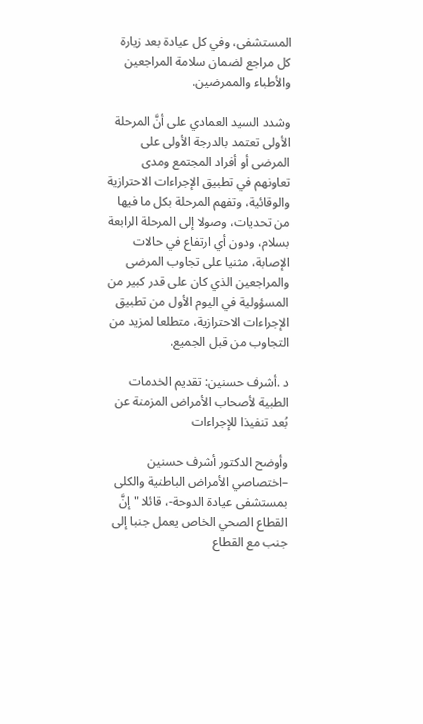المستشفى، وفي كل عيادة بعد زيارة كل مراجع لضمان سلامة المراجعين والأطباء والممرضين.

وشدد السيد العمادي على أنَّ المرحلة الأولى تعتمد بالدرجة الأولى على المرضى أو أفراد المجتمع ومدى تعاونهم في تطبيق الإجراءات الاحترازية والوقائية، وتفهم المرحلة بكل ما فيها من تحديات، وصولا إلى المرحلة الرابعة بسلام، ودون أي ارتفاع في حالات الإصابة، مثنيا على تجاوب المرضى والمراجعين الذي كان على قدر كبير من المسؤولية في اليوم الأول من تطبيق الإجراءات الاحترازية، متطلعا لمزيد من التجاوب من قبل الجميع.

د .أشرف حسنين: تقديم الخدمات الطبية لأصحاب الأمراض المزمنة عن بُعد تنفيذا للإجراءات

وأوضح الدكتور أشرف حسنين –اختصاصي الأمراض الباطنية والكلى بمستشفى عيادة الدوحة-، قائلا " إنَّ القطاع الصحي الخاص يعمل جنبا إلى جنب مع القطاع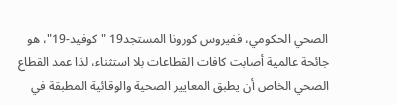الصحي الحكومي، ففيروس كورونا المستجد19 "كوفيد-19"، هو جائحة عالمية أصابت كافات القطاعات بلا استثناء، لذا عمد القطاع الصحي الخاص أن يطبق المعايير الصحية والوقائية المطبقة في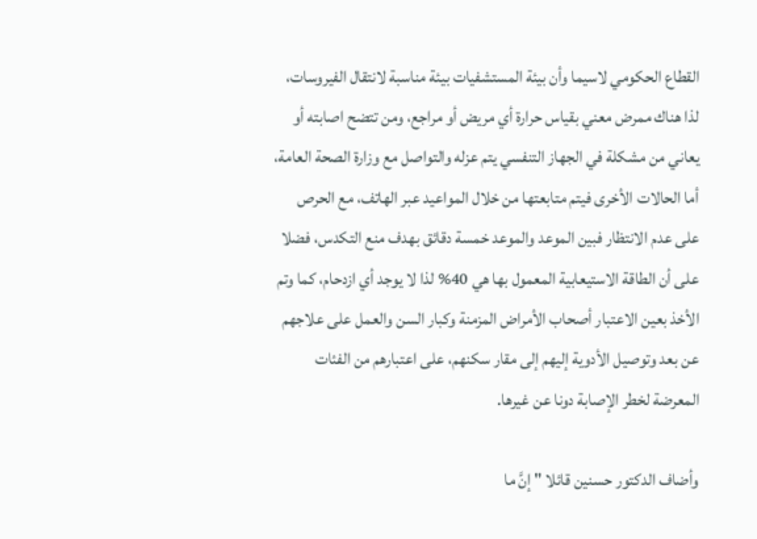القطاع الحكومي لاسيما وأن بيئة المستشفيات بيئة مناسبة لانتقال الفيروسات، لذا هناك ممرض معني بقياس حرارة أي مريض أو مراجع، ومن تتضح اصابته أو يعاني من مشكلة في الجهاز التنفسي يتم عزله والتواصل مع وزارة الصحة العامة، أما الحالات الأخرى فيتم متابعتها من خلال المواعيد عبر الهاتف، مع الحرص على عدم الانتظار فبين الموعد والموعد خمسة دقائق بهدف منع التكدس، فضلا على أن الطاقة الاستيعابية المعمول بها هي 40% لذا لا يوجد أي ازدحام، كما وتم الأخذ بعين الاعتبار أصحاب الأمراض المزمنة وكبار السن والعمل على علاجهم عن بعد وتوصيل الأدوية إليهم إلى مقار سكنهم، على اعتبارهم من الفئات المعرضة لخطر الإصابة دونا عن غيرها.

وأضاف الدكتور حسنين قائلا " إنَّ ما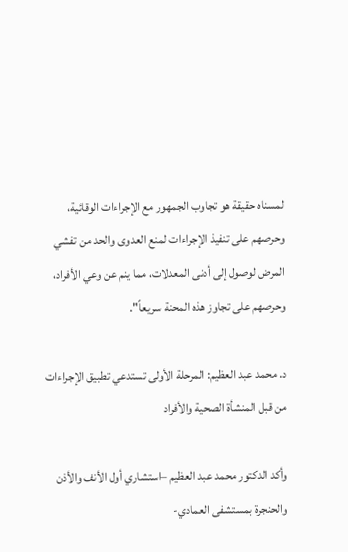لمسناه حقيقة هو تجاوب الجمهور مع الإجراءات الوقائية، وحرصهم على تنفيذ الإجراءات لمنع العدوى والحد من تفشي المرض لوصول إلى أدنى المعدلات، مما ينم عن وعي الأفراد، وحرصهم على تجاوز هذه المحنة سريعاً".

د. محمد عبد العظيم: المرحلة الأولى تستدعي تطبيق الإجراءات من قبل المنشأة الصحية والأفراد

وأكد الدكتور محمد عبد العظيم –استشاري أول الأنف والأذن والحنجرة بمستشفى العمادي-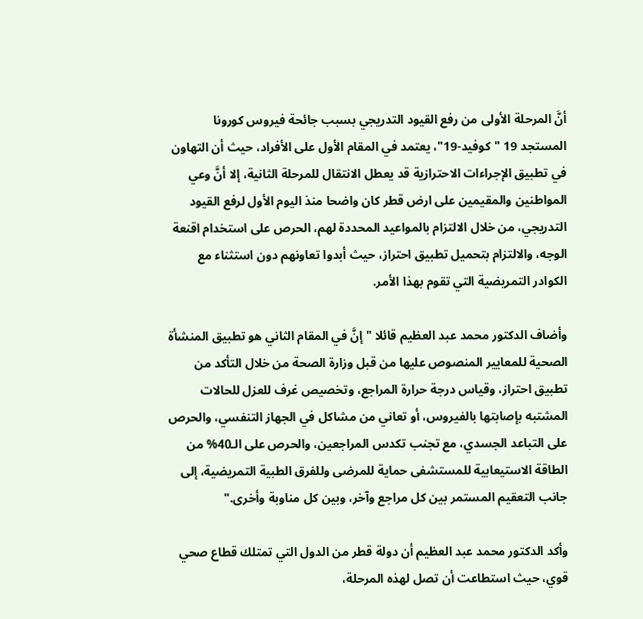أنَّ المرحلة الأولى من رفع القيود التدريجي بسبب جائحة فيروس كورونا المستجد 19 "كوفيد-19"، يعتمد في المقام الأول على الأفراد، حيث أن التهاون في تطبيق الإجراءات الاحترازية قد يعطل الانتقال للمرحلة الثانية، إلا أنَّ وعي المواطنين والمقيمين على ارض قطر كان واضحا منذ اليوم الأول لرفع القيود التدريجي، من خلال الالتزام بالمواعيد المحددة لهم، الحرص على استخدام اقنعة الوجه، والالتزام بتحميل تطبيق احتراز، حيث أبدوا تعاونهم دون استثناء مع الكوادر التمريضية التي تقوم بهذا الأمر.

وأضاف الدكتور محمد عبد العظيم قائلا " إنَّ في المقام الثاني هو تطبيق المنشأة الصحية للمعايير المنصوص عليها من قبل وزارة الصحة من خلال التأكد من تطبيق احتراز، وقياس درجة حرارة المراجع، وتخصيص غرف للعزل للحالات المشتبه بإصابتها بالفيروس، أو تعاني من مشاكل في الجهاز التنفسي، والحرص على التباعد الجسدي، مع تجنب تكدس المراجعين، والحرص على الـ40% من الطاقة الاستيعابية للمستشفى حماية للمرضى وللفرق الطبية التمريضية، إلى جانب التعقيم المستمر بين كل مراجع وآخر، وبين كل مناوبة وأخرى."

وأكد الدكتور محمد عبد العظيم أن دولة قطر من الدول التي تمتلك قطاع صحي قوي، حيث استطاعت أن تصل لهذه المرحلة،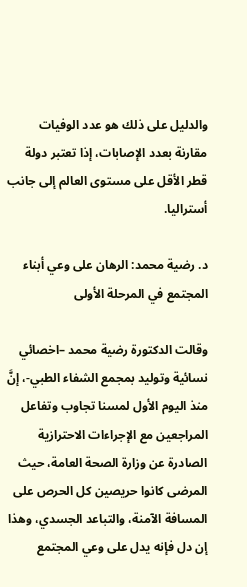والدليل على ذلك هو عدد الوفيات مقارنة بعدد الإصابات، إذا تعتبر دولة قطر الأقل على مستوى العالم إلى جانب أستراليا.

د. رضية محمد: الرهان على وعي أبناء المجتمع في المرحلة الأولى

وقالت الدكتورة رضية محمد –اخصائي نسائية وتوليد بمجمع الشفاء الطبي-، إنَّ منذ اليوم الأول لمسنا تجاوب وتفاعل المراجعين مع الإجراءات الاحترازية الصادرة عن وزارة الصحة العامة، حيث المرضى كانوا حريصين كل الحرص على المسافة الآمنة، والتباعد الجسدي، وهذا إن دل فإنه يدل على وعي المجتمع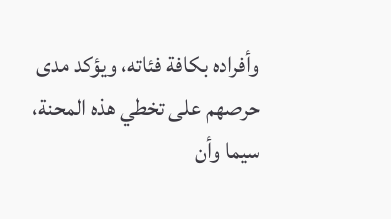وأفراده بكافة فئاته، ويؤكد مدى حرصهم على تخطي هذه المحنة، سيما وأن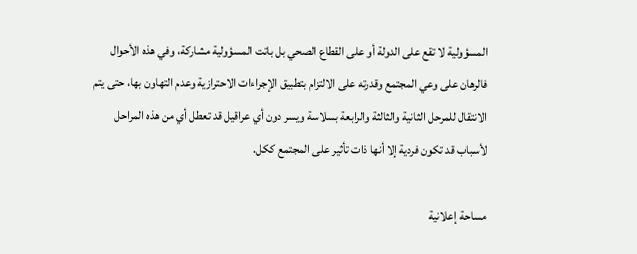المسؤولية لا تقع على الدولة أو على القطاع الصحي بل باتت المسؤولية مشاركة، وفي هذه الأحوال فالرهان على وعي المجتمع وقدرته على الالتزام بتطبيق الإجراءات الاحترازية وعدم التهاون بها، حتى يتم الانتقال للمرحل الثانية والثالثة والرابعة بسلاسة ويسر دون أي عراقيل قد تعطل أي من هذه المراحل لأسباب قد تكون فردية إلا أنها ذات تأثير على المجتمع ككل.

مساحة إعلانية